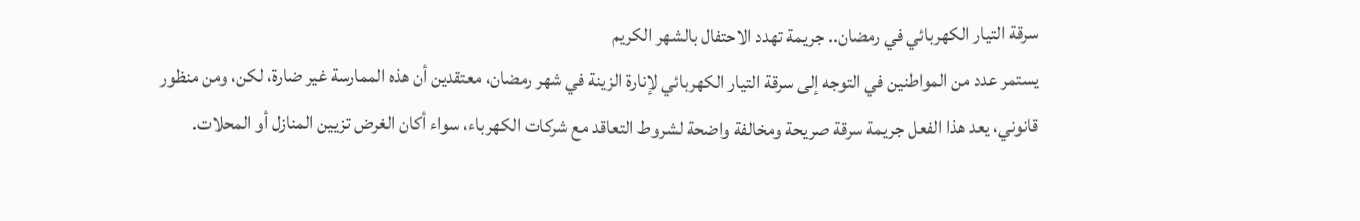سرقة التيار الكهربائي في رمضان.. جريمة تهدد الاحتفال بالشهر الكريم
يستمر عدد من المواطنين في التوجه إلى سرقة التيار الكهربائي لإنارة الزينة في شهر رمضان، معتقدين أن هذه الممارسة غير ضارة، لكن، ومن منظور قانوني، يعد هذا الفعل جريمة سرقة صريحة ومخالفة واضحة لشروط التعاقد مع شركات الكهرباء، سواء أكان الغرض تزيين المنازل أو المحلات.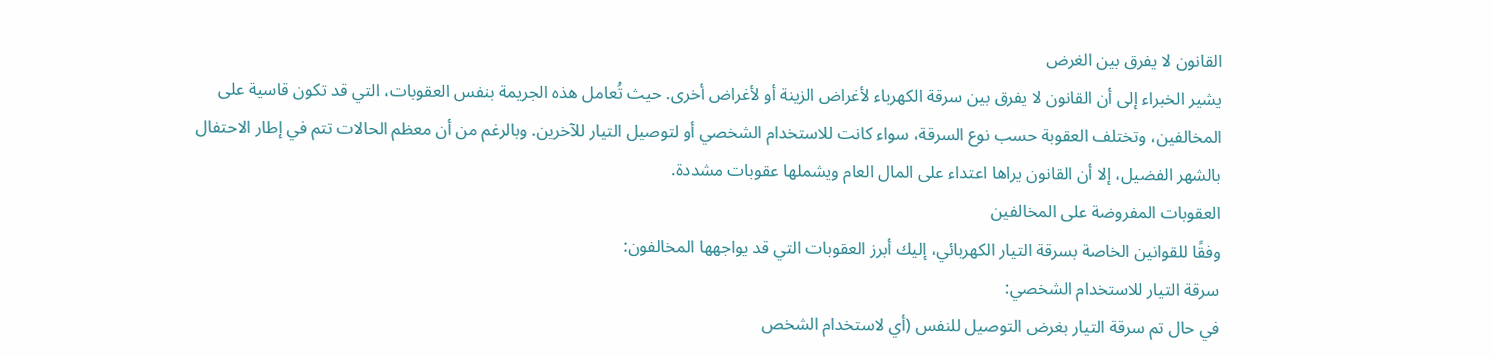القانون لا يفرق بين الغرض
يشير الخبراء إلى أن القانون لا يفرق بين سرقة الكهرباء لأغراض الزينة أو لأغراض أخرى. حيث تُعامل هذه الجريمة بنفس العقوبات، التي قد تكون قاسية على المخالفين، وتختلف العقوبة حسب نوع السرقة، سواء كانت للاستخدام الشخصي أو لتوصيل التيار للآخرين. وبالرغم من أن معظم الحالات تتم في إطار الاحتفال بالشهر الفضيل، إلا أن القانون يراها اعتداء على المال العام ويشملها عقوبات مشددة.
العقوبات المفروضة على المخالفين
وفقًا للقوانين الخاصة بسرقة التيار الكهربائي، إليك أبرز العقوبات التي قد يواجهها المخالفون:
سرقة التيار للاستخدام الشخصي:
في حال تم سرقة التيار بغرض التوصيل للنفس (أي لاستخدام الشخص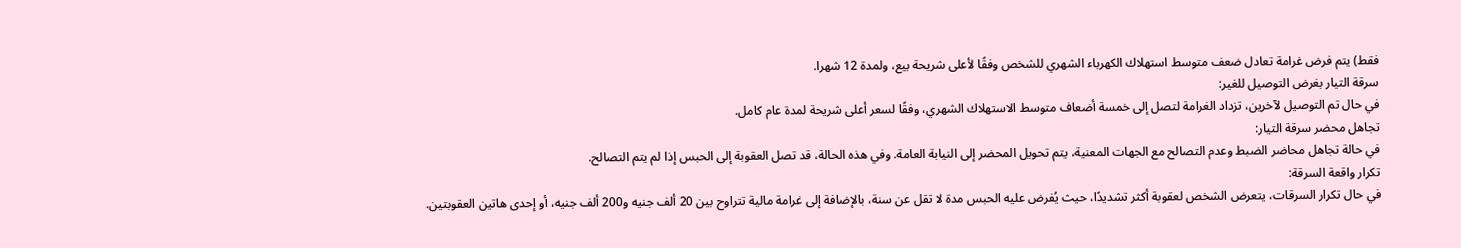فقط) يتم فرض غرامة تعادل ضعف متوسط استهلاك الكهرباء الشهري للشخص وفقًا لأعلى شريحة بيع، ولمدة 12 شهرا.
سرقة التيار بغرض التوصيل للغير:
في حال تم التوصيل لآخرين، تزداد الغرامة لتصل إلى خمسة أضعاف متوسط الاستهلاك الشهري، وفقًا لسعر أعلى شريحة لمدة عام كامل.
تجاهل محضر سرقة التيار:
في حالة تجاهل محاضر الضبط وعدم التصالح مع الجهات المعنية، يتم تحويل المحضر إلى النيابة العامة. وفي هذه الحالة، قد تصل العقوبة إلى الحبس إذا لم يتم التصالح.
تكرار واقعة السرقة:
في حال تكرار السرقات، يتعرض الشخص لعقوبة أكثر تشديدًا، حيث يُفرض عليه الحبس مدة لا تقل عن سنة، بالإضافة إلى غرامة مالية تتراوح بين 20 ألف جنيه و200 ألف جنيه، أو إحدى هاتين العقوبتين.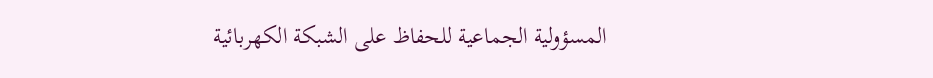المسؤولية الجماعية للحفاظ على الشبكة الكهربائية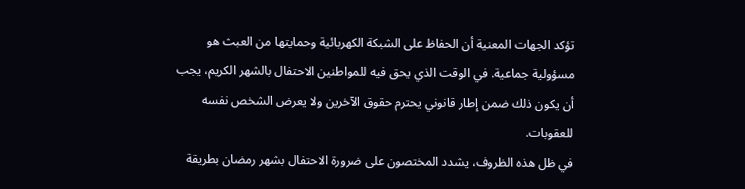تؤكد الجهات المعنية أن الحفاظ على الشبكة الكهربائية وحمايتها من العبث هو مسؤولية جماعية. في الوقت الذي يحق فيه للمواطنين الاحتفال بالشهر الكريم، يجب أن يكون ذلك ضمن إطار قانوني يحترم حقوق الآخرين ولا يعرض الشخص نفسه للعقوبات.
في ظل هذه الظروف، يشدد المختصون على ضرورة الاحتفال بشهر رمضان بطريقة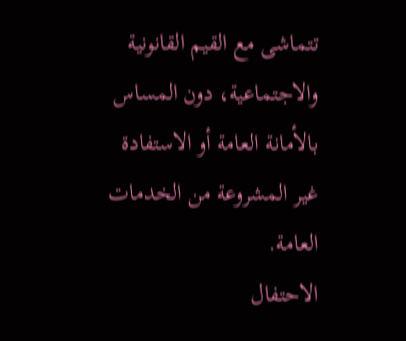تتماشى مع القيم القانونية والاجتماعية، دون المساس بالأمانة العامة أو الاستفادة غير المشروعة من الخدمات العامة.
الاحتفال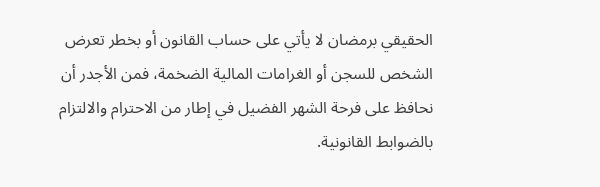الحقيقي برمضان لا يأتي على حساب القانون أو بخطر تعرض الشخص للسجن أو الغرامات المالية الضخمة، فمن الأجدر أن نحافظ على فرحة الشهر الفضيل في إطار من الاحترام والالتزام بالضوابط القانونية.